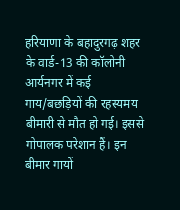हरियाणा के बहादुरगढ़ शहर के वार्ड-13 की कॉलोनी आर्यनगर में कई गाय/बछड़ियों की रहस्यमय बीमारी से मौत हो गई। इससे गोपालक परेशान हैं। इन बीमार गायों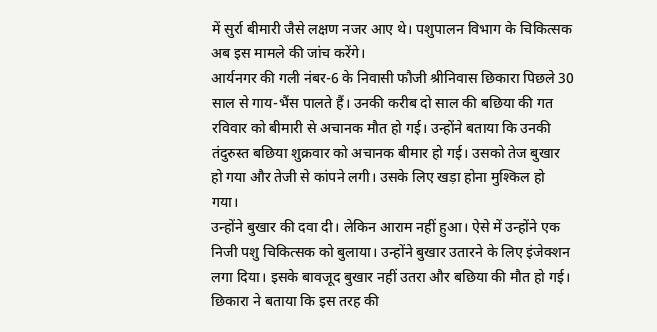में सुर्रा बीमारी जैसे लक्षण नजर आए थे। पशुपालन विभाग के चिकित्सक अब इस मामले की जांच करेंगे।
आर्यनगर की गली नंबर-6 के निवासी फौजी श्रीनिवास छिकारा पिछले 30 साल से गाय-भैंस पालते हैं। उनकी करीब दो साल की बछिया की गत रविवार को बीमारी से अचानक मौत हो गई। उन्होंने बताया कि उनकी तंदुरुस्त बछिया शुक्रवार को अचानक बीमार हो गई। उसको तेज बुखार हो गया और तेजी से कांपने लगी। उसके लिए खड़ा होना मुश्किल हो गया।
उन्होंने बुखार की दवा दी। लेकिन आराम नहीं हुआ। ऐसे में उन्होंने एक निजी पशु चिकित्सक को बुलाया। उन्होंने बुखार उतारने के लिए इंजेक्शन लगा दिया। इसके बावजूद बुखार नहीं उतरा और बछिया की मौत हो गई। छिकारा ने बताया कि इस तरह की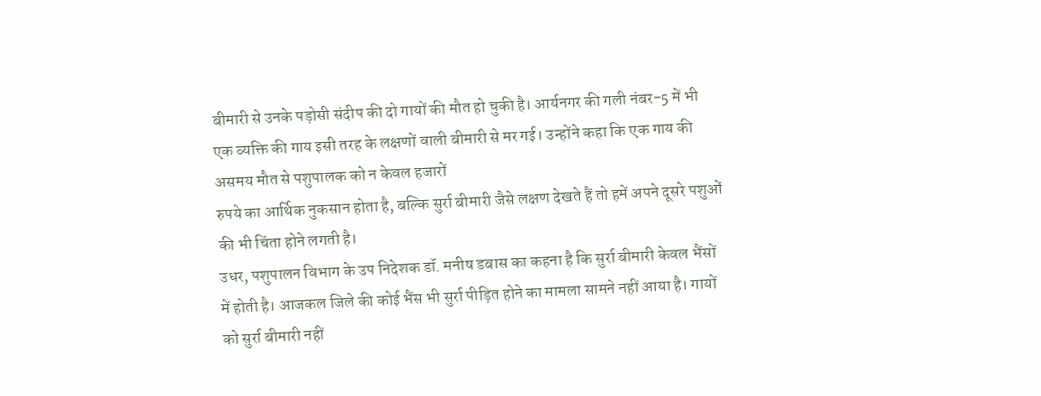बीमारी से उनके पड़ोसी संदीप की दो गायों की मौत हो चुकी है। आर्यनगर की गली नंबर-5 में भी एक व्यक्ति की गाय इसी तरह के लक्षणों वाली बीमारी से मर गई। उन्होंने कहा कि एक गाय की असमय मौत से पशुपालक को न केवल हजारों
रुपये का आर्थिक नुकसान होता है, बल्कि सुर्रा बीमारी जैसे लक्षण देखते हैं तो हमें अपने दूसरे पशुओं की भी चिंता होने लगती है।
उधर, पशुपालन विभाग के उप निदेशक डॉ. मनीष डबास का कहना है कि सुर्रा बीमारी केवल भैंसों में होती है। आजकल जिले की कोई भैंस भी सुर्रा पीड़ित होने का मामला सामने नहीं आया है। गायों को सुर्रा बीमारी नहीं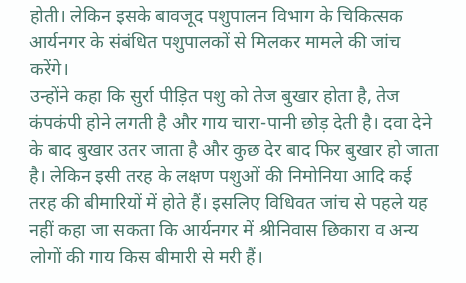होती। लेकिन इसके बावजूद पशुपालन विभाग के चिकित्सक आर्यनगर के संबंधित पशुपालकों से मिलकर मामले की जांच करेंगे।
उन्होंने कहा कि सुर्रा पीड़ित पशु को तेज बुखार होता है, तेज कंपकंपी होने लगती है और गाय चारा-पानी छोड़ देती है। दवा देने के बाद बुखार उतर जाता है और कुछ देर बाद फिर बुखार हो जाता है। लेकिन इसी तरह के लक्षण पशुओं की निमोनिया आदि कई तरह की बीमारियों में होते हैं। इसलिए विधिवत जांच से पहले यह नहीं कहा जा सकता कि आर्यनगर में श्रीनिवास छिकारा व अन्य लोगों की गाय किस बीमारी से मरी हैं।